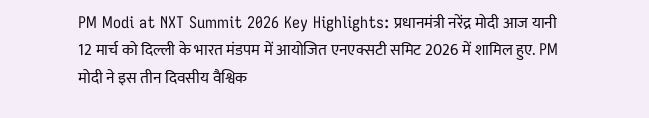PM Modi at NXT Summit 2026 Key Highlights: प्रधानमंत्री नरेंद्र मोदी आज यानी 12 मार्च को दिल्ली के भारत मंडपम में आयोजित एनएक्सटी समिट 2026 में शामिल हुए. PM मोदी ने इस तीन दिवसीय वैश्विक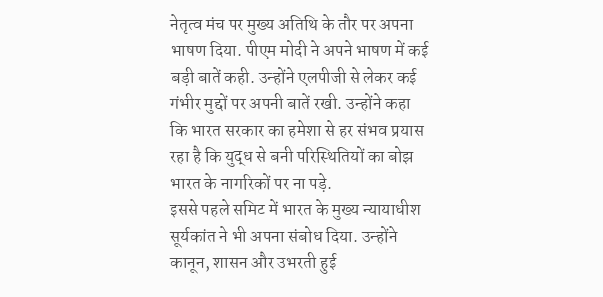नेतृत्व मंच पर मुख्य अतिथि के तौर पर अपना भाषण दिया. पीएम मोदी ने अपने भाषण में कई बड़ी बातें कही. उन्होंने एलपीजी से लेकर कई गंभीर मुद्दों पर अपनी बातें रखी. उन्होंने कहा कि भारत सरकार का हमेशा से हर संभव प्रयास रहा है कि युद्ध से बनी परिस्थितियों का बोझ भारत के नागरिकों पर ना पड़े.
इससे पहले समिट में भारत के मुख्य न्यायाधीश सूर्यकांत ने भी अपना संबोध दिया. उन्होंने कानून, शासन और उभरती हुई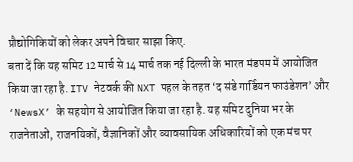प्रौद्योगिकियों को लेकर अपने विचार साझा किए.
बता दें कि यह समिट 12 मार्च से 14 मार्च तक नई दिल्ली के भारत मंडपम में आयोजित किया जा रहा है. ITV नेटवर्क की NXT पहल के तहत ‘द संडे गार्डियन फाउंडेशन’ और ‘NewsX’ के सहयोग से आयोजित किया जा रहा है. यह समिट दुनिया भर के राजनेताओं, राजनयिकों, वैज्ञानिकों और व्यावसायिक अधिकारियों को एक मंच पर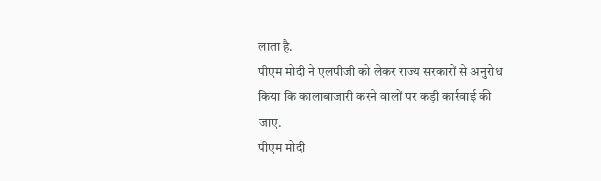लाता है.
पीएम मोदी ने एलपीजी को लेकर राज्य सरकारों से अनुरोध किया कि कालाबाजारी करने वालों पर कड़ी कार्रवाई की जाए.
पीएम मोदी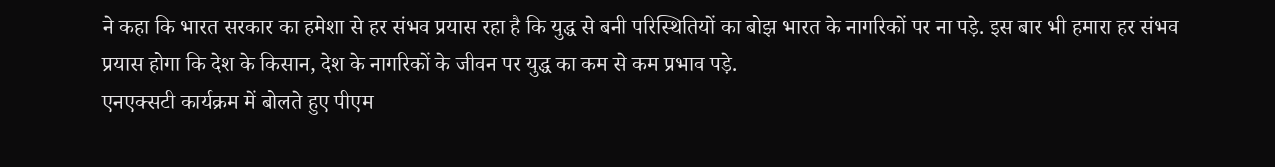ने कहा कि भारत सरकार का हमेशा से हर संभव प्रयास रहा है कि युद्ध से बनी परिस्थितियों का बोझ भारत के नागरिकों पर ना पड़े. इस बार भी हमारा हर संभव प्रयास होगा कि देश के किसान, देश के नागरिकों के जीवन पर युद्ध का कम से कम प्रभाव पड़े.
एनएक्सटी कार्यक्रम में बोलते हुए पीएम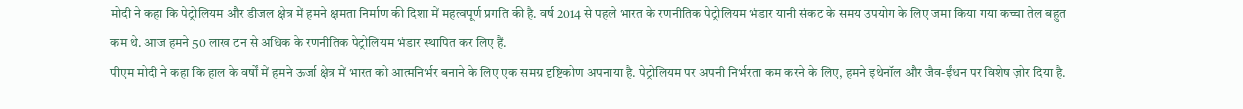मोदी ने कहा कि पेट्रोलियम और डीजल क्षेत्र में हमने क्षमता निर्माण की दिशा में महत्वपूर्ण प्रगति की है. वर्ष 2014 से पहले भारत के रणनीतिक पेट्रोलियम भंडार यानी संकट के समय उपयोग के लिए जमा किया गया कच्चा तेल बहुत कम थे. आज हमने 50 लाख टन से अधिक के रणनीतिक पेट्रोलियम भंडार स्थापित कर लिए हैं.
पीएम मोदी ने कहा कि हाल के वर्षों में हमने ऊर्जा क्षेत्र में भारत को आत्मनिर्भर बनाने के लिए एक समग्र दृष्टिकोण अपनाया है. पेट्रोलियम पर अपनी निर्भरता कम करने के लिए, हमने इथेनॉल और जैव-ईंधन पर विशेष ज़ोर दिया है.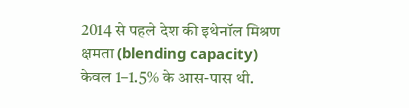2014 से पहले देश की इथेनॉल मिश्रण क्षमता (blending capacity) केवल 1–1.5% के आस-पास थी.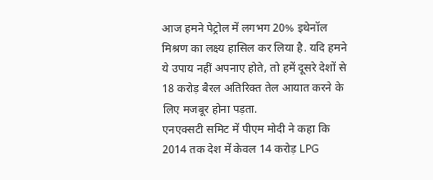आज हमने पेट्रोल में लगभग 20% इथेनॉल मिश्रण का लक्ष्य हासिल कर लिया है. यदि हमने ये उपाय नहीं अपनाए होते, तो हमें दूसरे देशों से 18 करोड़ बैरल अतिरिक्त तेल आयात करने के लिए मजबूर होना पड़ता.
एनएक्सटी समिट में पीएम मोदी ने कहा कि 2014 तक देश में केवल 14 करोड़ LPG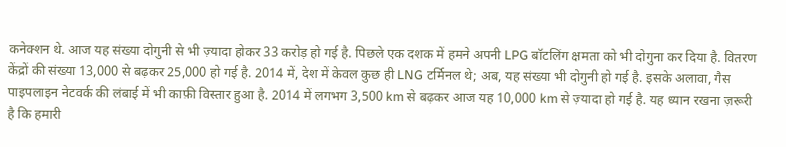कनेक्शन थे. आज यह संख्या दोगुनी से भी ज़्यादा होकर 33 करोड़ हो गई है. पिछले एक दशक में हमने अपनी LPG बॉटलिंग क्षमता को भी दोगुना कर दिया है. वितरण केंद्रों की संख्या 13,000 से बढ़कर 25,000 हो गई है. 2014 में, देश में केवल कुछ ही LNG टर्मिनल थे; अब, यह संख्या भी दोगुनी हो गई है. इसके अलावा, गैस पाइपलाइन नेटवर्क की लंबाई में भी काफ़ी विस्तार हुआ है. 2014 में लगभग 3,500 km से बढ़कर आज यह 10,000 km से ज़्यादा हो गई है. यह ध्यान रखना ज़रूरी है कि हमारी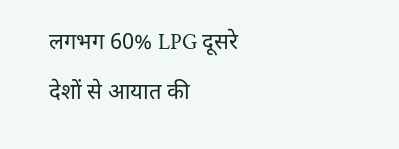लगभग 60% LPG दूसरे देशों से आयात की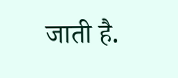जाती है.